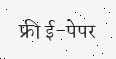फ्री ई-पेपर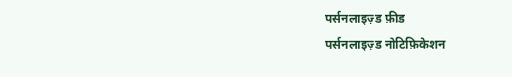पर्सनलाइज़्ड फ़ीड
पर्सनलाइज़्ड नोटिफ़िकेशन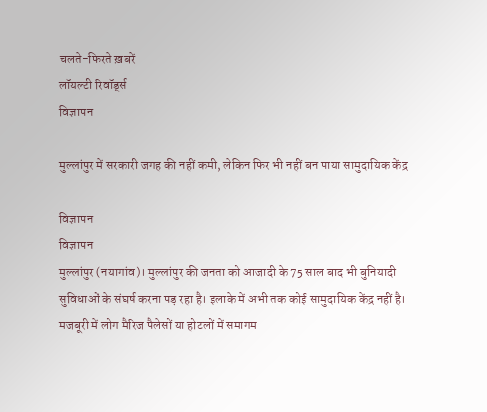चलते-फिरते ख़बरें
लॉयल्टी रिवॉर्ड्स
विज्ञापन

मुल्लांपुर में सरकारी जगह की नहीं कमी, लेकिन फिर भी नहीं बन पाया सामुदायिक केंद्र

विज्ञापन
विज्ञापन
मुल्लांपुर (नयागांव)। मुल्लांपुर की जनता को आजादी के 75 साल बाद भी बुनियादी सुविधाओं के संघर्ष करना पड़ रहा है। इलाके में अभी तक कोई सामुदायिक केंद्र नहीं है। मजबूरी में लोग मैरिज पैलेसों या होटलों में समागम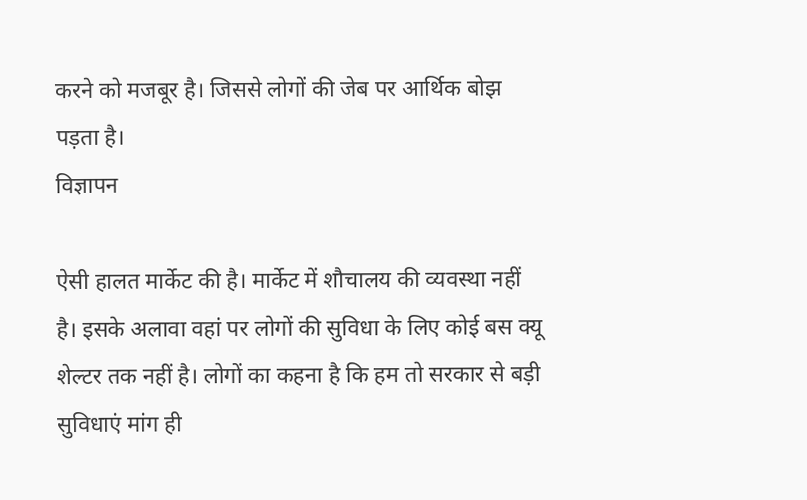करने को मजबूर है। जिससे लोगों की जेब पर आर्थिक बोझ पड़ता है।
विज्ञापन

ऐसी हालत मार्केट की है। मार्केट में शौचालय की व्यवस्था नहीं है। इसके अलावा वहां पर लोगों की सुविधा के लिए कोई बस क्यू शेल्टर तक नहीं है। लोगों का कहना है कि हम तो सरकार से बड़ी सुविधाएं मांग ही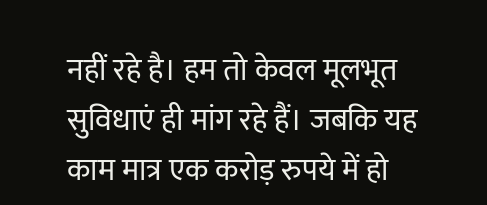नहीं रहे है। हम तो केवल मूलभूत सुविधाएं ही मांग रहे हैं। जबकि यह काम मात्र एक करोड़ रुपये में हो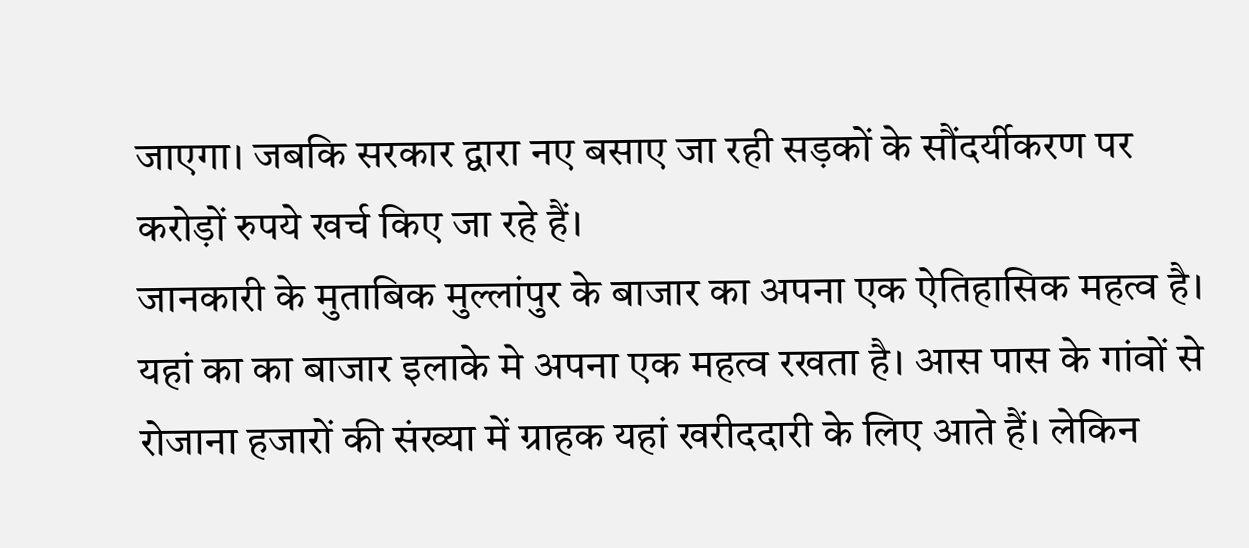जाएगा। जबकि सरकार द्वारा नए बसाए जा रही सड़कों के सौंदर्यीकरण पर करोड़ों रुपये खर्च किए जा रहे हैं।
जानकारी के मुताबिक मुल्लांपुर के बाजार का अपना एक ऐतिहासिक महत्व है। यहां का का बाजार इलाके मे अपना एक महत्व रखता है। आस पास के गांवों से रोजाना हजारों की संख्या में ग्राहक यहां खरीददारी के लिए आते हैं। लेकिन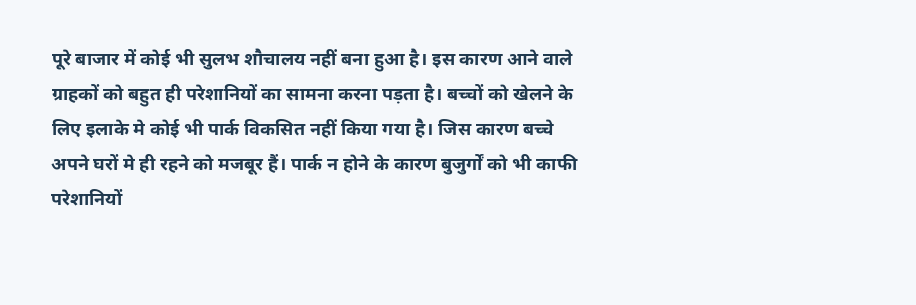पूरे बाजार में कोई भी सुलभ शौचालय नहीं बना हुआ है। इस कारण आने वाले ग्राहकों को बहुत ही परेशानियों का सामना करना पड़ता है। बच्चों को खेलने के लिए इलाके मे कोई भी पार्क विकसित नहीं किया गया है। जिस कारण बच्चे अपने घरों मे ही रहने को मजबूर हैं। पार्क न होने के कारण बुजुर्गों को भी काफी परेशानियों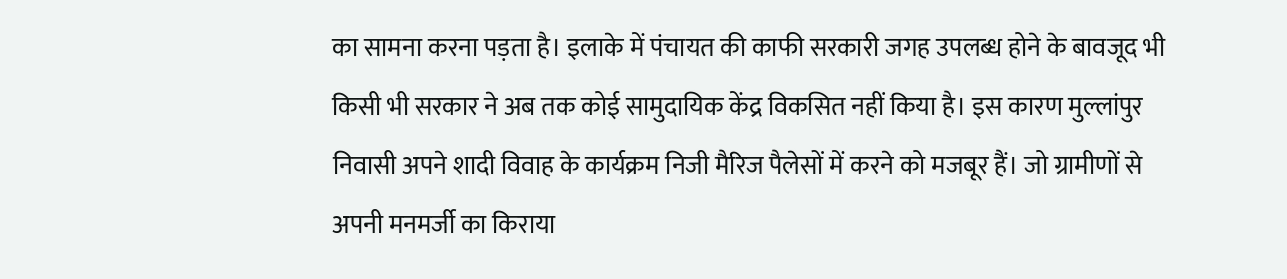का सामना करना पड़ता है। इलाके में पंचायत की काफी सरकारी जगह उपलब्ध होने के बावजूद भी किसी भी सरकार ने अब तक कोई सामुदायिक केंद्र विकसित नहीं किया है। इस कारण मुल्लांपुर निवासी अपने शादी विवाह के कार्यक्रम निजी मैरिज पैलेसों में करने को मजबूर हैं। जो ग्रामीणों से अपनी मनमर्जी का किराया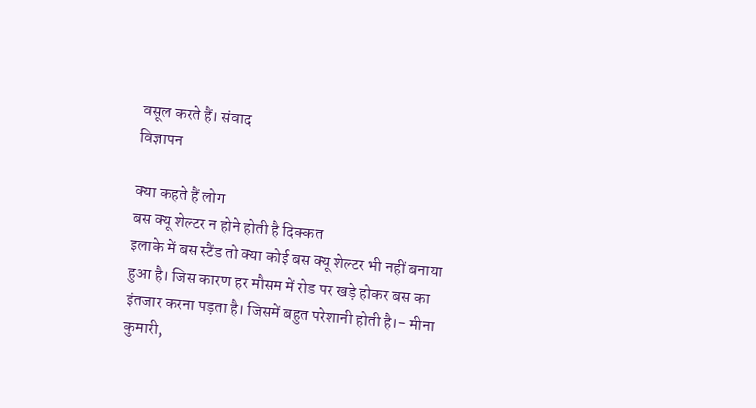वसूल करते हैं। संवाद
विज्ञापन

क्या कहते हैं लोग
बस क्यू शेल्टर न होने होती है दिक्कत
इलाके में बस स्टैंड तो क्या कोई बस क्यू शेल्टर भी नहीं बनाया हुआ है। जिस कारण हर मौसम में रोड पर खड़े होकर बस का इंतजार करना पड़ता है। जिसमें बहुत परेशानी होती है।- मीना कुमारी,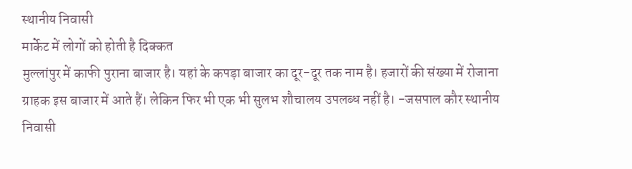स्थानीय निवासी
मार्केट में लोगों को होती है दिक्कत
मुल्लांपुर में काफी पुराना बाजार है। यहां के कपड़ा बाजार का दूर-दूर तक नाम है। हजारों की संख्या में रोजाना ग्राहक इस बाजार में आते हैं। लेकिन फिर भी एक भी सुलभ शौचालय उपलब्ध नहीं है। -जसपाल कौर स्थानीय निवासी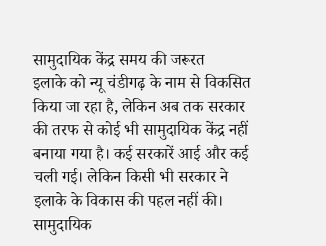सामुदायिक केंद्र समय की जरूरत
इलाके को न्यू चंडीगढ़ के नाम से विकसित किया जा रहा है, लेकिन अब तक सरकार की तरफ से कोई भी सामुदायिक केंद्र नहीं बनाया गया है। कई सरकारें आई और कई चली गई। लेकिन किसी भी सरकार ने इलाके के विकास की पहल नहीं की। सामुदायिक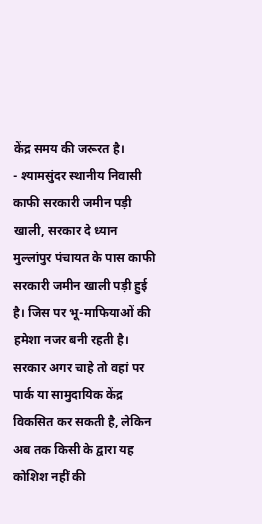केंद्र समय की जरूरत है।
- श्यामसुंदर स्थानीय निवासी
काफी सरकारी जमीन पड़ी खाली, सरकार दे ध्यान
मुल्लांपुर पंचायत के पास काफी सरकारी जमीन खाली पड़ी हुई है। जिस पर भू-माफियाओं की हमेशा नजर बनी रहती है। सरकार अगर चाहे तो वहां पर पार्क या सामुदायिक केंद्र विकसित कर सकती है, लेकिन अब तक किसी के द्वारा यह कोशिश नहीं की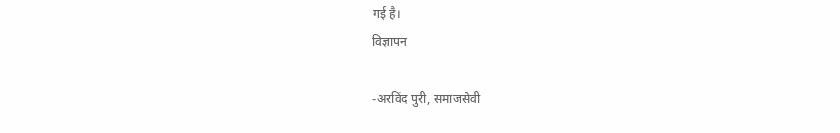गई है।
विज्ञापन

-अरविंद पुरी, समाजसेवी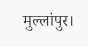मुल्लांपुर।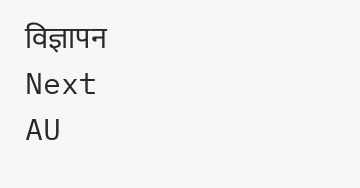विज्ञापन
Next
AU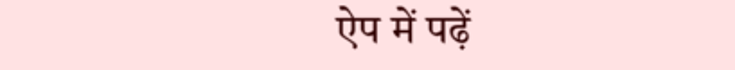ऐप में पढ़ें